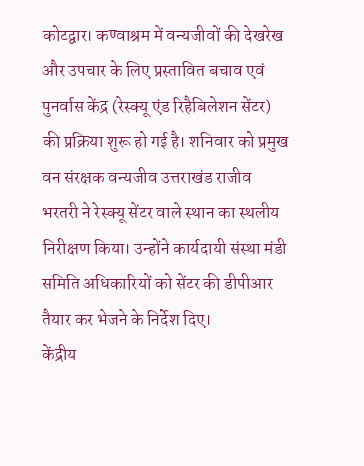कोटद्वार। कण्वाश्रम में वन्यजीवों की देखरेख और उपचार के लिए प्रस्तावित बचाव एवं पुनर्वास केंद्र (रेस्क्यू एंड रिहैबिलेशन सेंटर) की प्रक्रिया शुरू हो गई है। शनिवार को प्रमुख वन संरक्षक वन्यजीव उत्तराखंड राजीव भरतरी ने रेस्क्यू सेंटर वाले स्थान का स्थलीय निरीक्षण किया। उन्होंने कार्यदायी संस्था मंडी समिति अधिकारियों को सेंटर की डीपीआर तैयार कर भेजने के निर्देश दिए।
केंद्रीय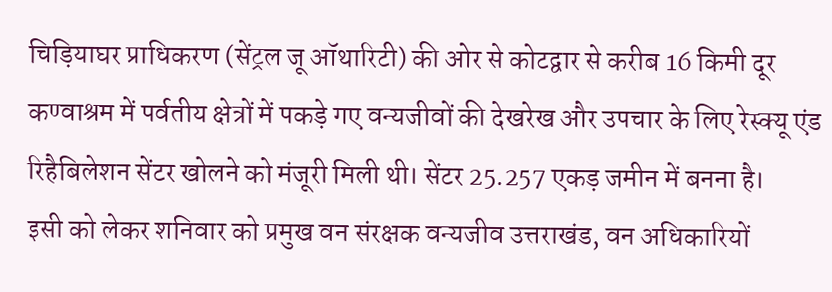चिड़ियाघर प्राधिकरण (सेंट्रल जू ऑथारिटी) की ओर से कोटद्वार से करीब 16 किमी दूर कण्वाश्रम में पर्वतीय क्षेत्रों में पकड़े गए वन्यजीवों की देखरेख और उपचार के लिए रेस्क्यू एंड रिहैबिलेशन सेंटर खोलने को मंजूरी मिली थी। सेंटर 25.257 एकड़ जमीन में बनना है।
इसी को लेकर शनिवार को प्रमुख वन संरक्षक वन्यजीव उत्तराखंड, वन अधिकारियों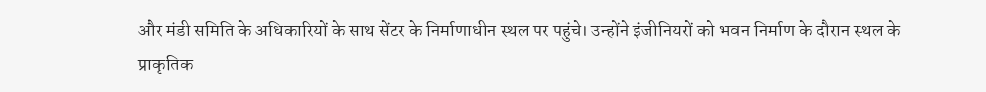और मंडी समिति के अधिकारियों के साथ सेंटर के निर्माणाधीन स्थल पर पहुंचे। उन्होंने इंजीनियरों को भवन निर्माण के दौरान स्थल के प्राकृतिक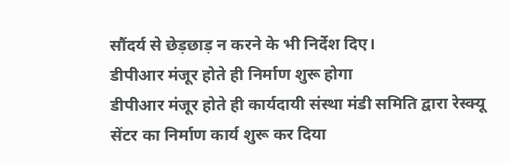सौंदर्य से छेड़छाड़ न करने के भी निर्देश दिए।
डीपीआर मंजूर होते ही निर्माण शुरू होगा
डीपीआर मंजूर होते ही कार्यदायी संस्था मंडी समिति द्वारा रेस्क्यू सेंटर का निर्माण कार्य शुरू कर दिया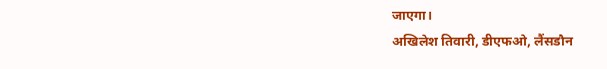जाएगा।
अखिलेश तिवारी, डीएफओ, लैंसडौन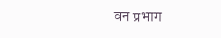वन प्रभाग